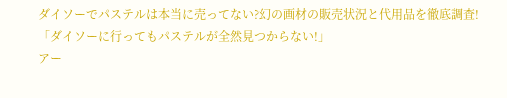ダイソーでパステルは本当に売ってない?幻の画材の販売状況と代用品を徹底調査!
「ダイソーに行ってもパステルが全然見つからない!」
アー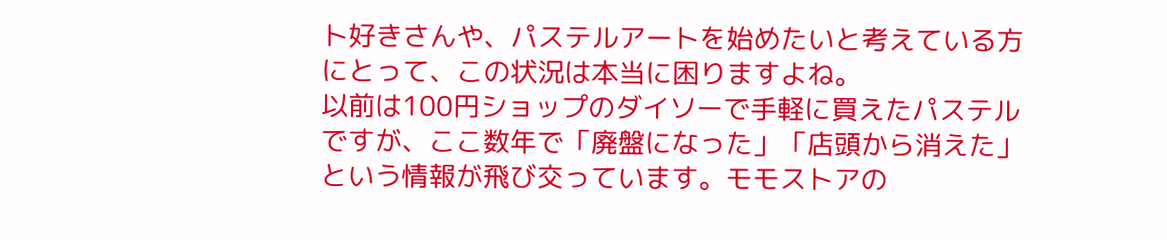ト好きさんや、パステルアートを始めたいと考えている方にとって、この状況は本当に困りますよね。
以前は100円ショップのダイソーで手軽に買えたパステルですが、ここ数年で「廃盤になった」「店頭から消えた」という情報が飛び交っています。モモストアの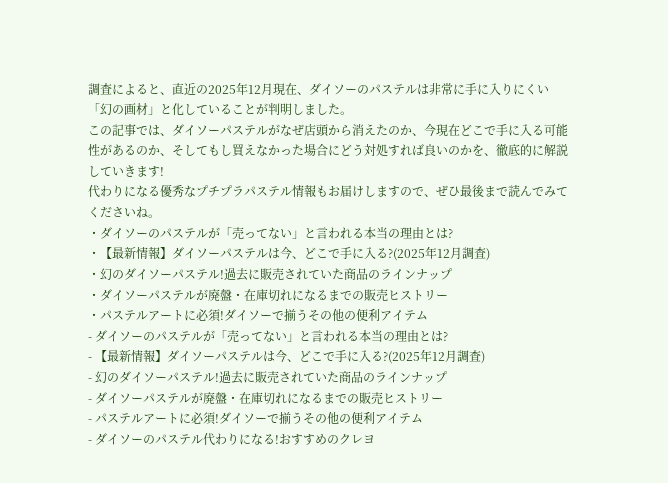調査によると、直近の2025年12月現在、ダイソーのパステルは非常に手に入りにくい「幻の画材」と化していることが判明しました。
この記事では、ダイソーパステルがなぜ店頭から消えたのか、今現在どこで手に入る可能性があるのか、そしてもし買えなかった場合にどう対処すれば良いのかを、徹底的に解説していきます!
代わりになる優秀なプチプラパステル情報もお届けしますので、ぜひ最後まで読んでみてくださいね。
・ダイソーのパステルが「売ってない」と言われる本当の理由とは?
・【最新情報】ダイソーパステルは今、どこで手に入る?(2025年12月調査)
・幻のダイソーパステル!過去に販売されていた商品のラインナップ
・ダイソーパステルが廃盤・在庫切れになるまでの販売ヒストリー
・パステルアートに必須!ダイソーで揃うその他の便利アイテム
- ダイソーのパステルが「売ってない」と言われる本当の理由とは?
- 【最新情報】ダイソーパステルは今、どこで手に入る?(2025年12月調査)
- 幻のダイソーパステル!過去に販売されていた商品のラインナップ
- ダイソーパステルが廃盤・在庫切れになるまでの販売ヒストリー
- パステルアートに必須!ダイソーで揃うその他の便利アイテム
- ダイソーのパステル代わりになる!おすすめのクレヨ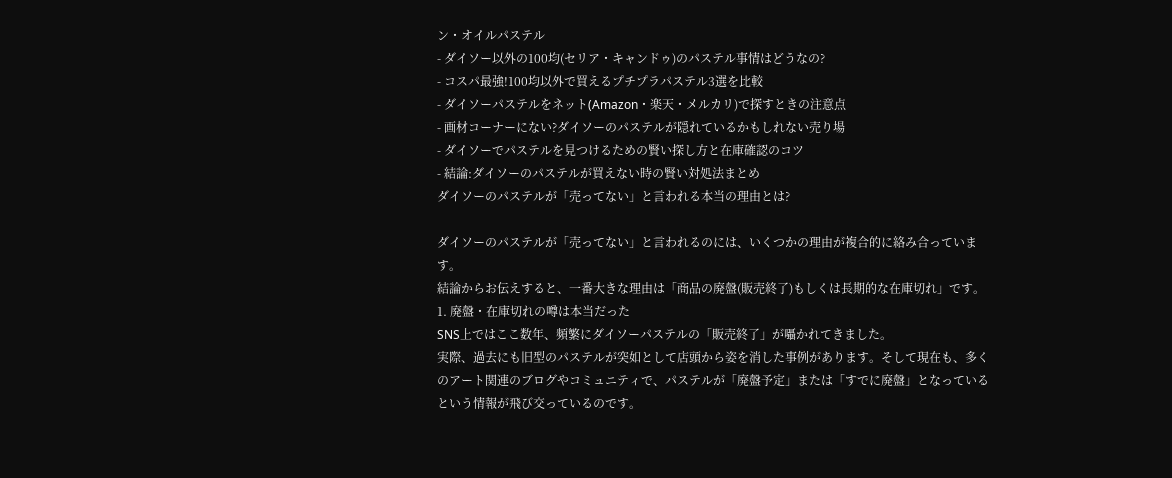ン・オイルパステル
- ダイソー以外の100均(セリア・キャンドゥ)のパステル事情はどうなの?
- コスパ最強!100均以外で買えるプチプラパステル3選を比較
- ダイソーパステルをネット(Amazon・楽天・メルカリ)で探すときの注意点
- 画材コーナーにない?ダイソーのパステルが隠れているかもしれない売り場
- ダイソーでパステルを見つけるための賢い探し方と在庫確認のコツ
- 結論:ダイソーのパステルが買えない時の賢い対処法まとめ
ダイソーのパステルが「売ってない」と言われる本当の理由とは?

ダイソーのパステルが「売ってない」と言われるのには、いくつかの理由が複合的に絡み合っています。
結論からお伝えすると、一番大きな理由は「商品の廃盤(販売終了)もしくは長期的な在庫切れ」です。
1. 廃盤・在庫切れの噂は本当だった
SNS上ではここ数年、頻繁にダイソーパステルの「販売終了」が囁かれてきました。
実際、過去にも旧型のパステルが突如として店頭から姿を消した事例があります。そして現在も、多くのアート関連のブログやコミュニティで、パステルが「廃盤予定」または「すでに廃盤」となっているという情報が飛び交っているのです。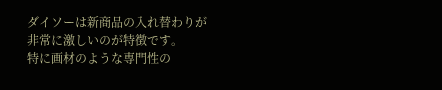ダイソーは新商品の入れ替わりが非常に激しいのが特徴です。
特に画材のような専門性の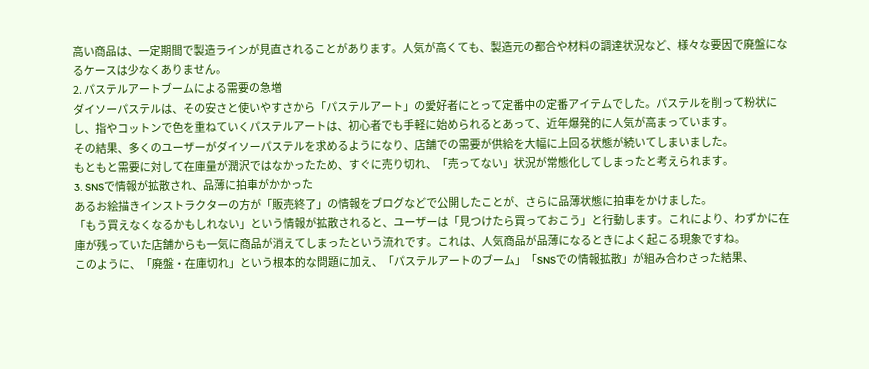高い商品は、一定期間で製造ラインが見直されることがあります。人気が高くても、製造元の都合や材料の調達状況など、様々な要因で廃盤になるケースは少なくありません。
2. パステルアートブームによる需要の急増
ダイソーパステルは、その安さと使いやすさから「パステルアート」の愛好者にとって定番中の定番アイテムでした。パステルを削って粉状にし、指やコットンで色を重ねていくパステルアートは、初心者でも手軽に始められるとあって、近年爆発的に人気が高まっています。
その結果、多くのユーザーがダイソーパステルを求めるようになり、店舗での需要が供給を大幅に上回る状態が続いてしまいました。
もともと需要に対して在庫量が潤沢ではなかったため、すぐに売り切れ、「売ってない」状況が常態化してしまったと考えられます。
3. SNSで情報が拡散され、品薄に拍車がかかった
あるお絵描きインストラクターの方が「販売終了」の情報をブログなどで公開したことが、さらに品薄状態に拍車をかけました。
「もう買えなくなるかもしれない」という情報が拡散されると、ユーザーは「見つけたら買っておこう」と行動します。これにより、わずかに在庫が残っていた店舗からも一気に商品が消えてしまったという流れです。これは、人気商品が品薄になるときによく起こる現象ですね。
このように、「廃盤・在庫切れ」という根本的な問題に加え、「パステルアートのブーム」「SNSでの情報拡散」が組み合わさった結果、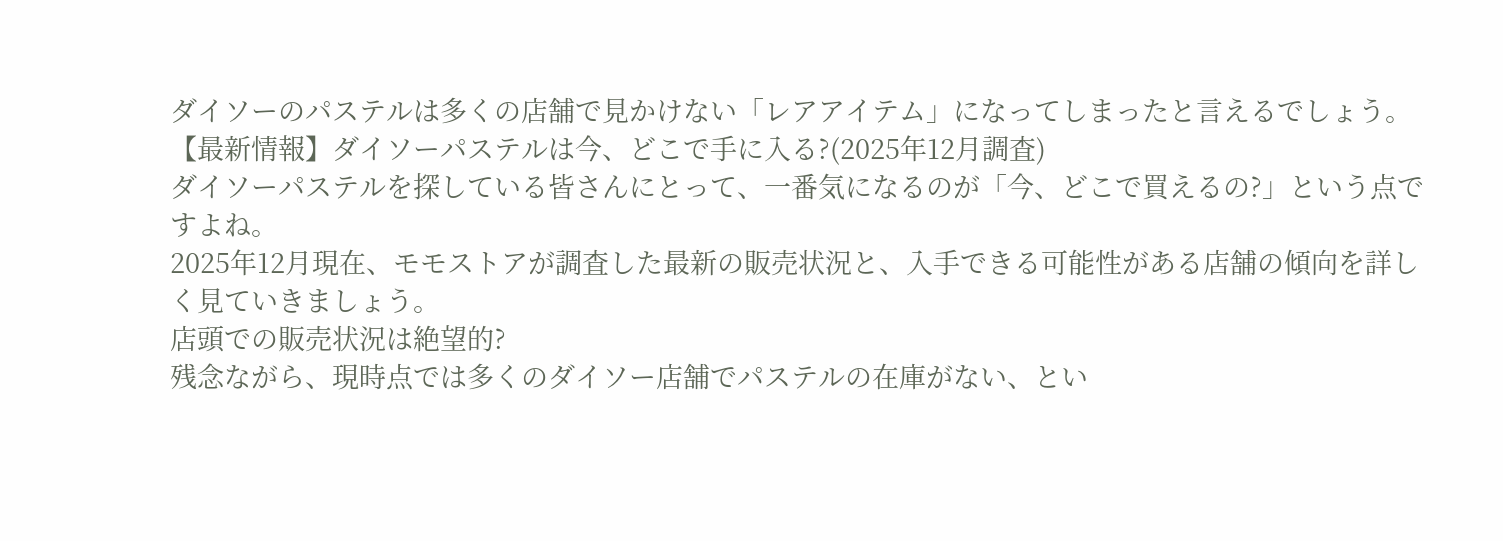ダイソーのパステルは多くの店舗で見かけない「レアアイテム」になってしまったと言えるでしょう。
【最新情報】ダイソーパステルは今、どこで手に入る?(2025年12月調査)
ダイソーパステルを探している皆さんにとって、一番気になるのが「今、どこで買えるの?」という点ですよね。
2025年12月現在、モモストアが調査した最新の販売状況と、入手できる可能性がある店舗の傾向を詳しく見ていきましょう。
店頭での販売状況は絶望的?
残念ながら、現時点では多くのダイソー店舗でパステルの在庫がない、とい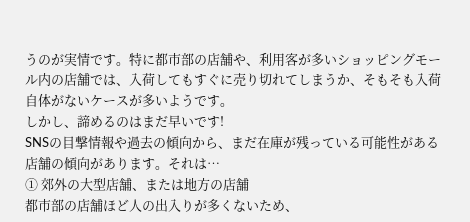うのが実情です。特に都市部の店舗や、利用客が多いショッピングモール内の店舗では、入荷してもすぐに売り切れてしまうか、そもそも入荷自体がないケースが多いようです。
しかし、諦めるのはまだ早いです!
SNSの目撃情報や過去の傾向から、まだ在庫が残っている可能性がある店舗の傾向があります。それは…
① 郊外の大型店舗、または地方の店舗
都市部の店舗ほど人の出入りが多くないため、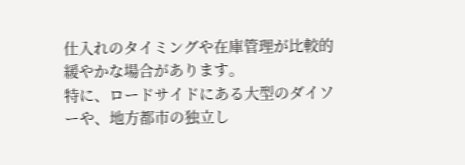仕入れのタイミングや在庫管理が比較的緩やかな場合があります。
特に、ロードサイドにある大型のダイソーや、地方都市の独立し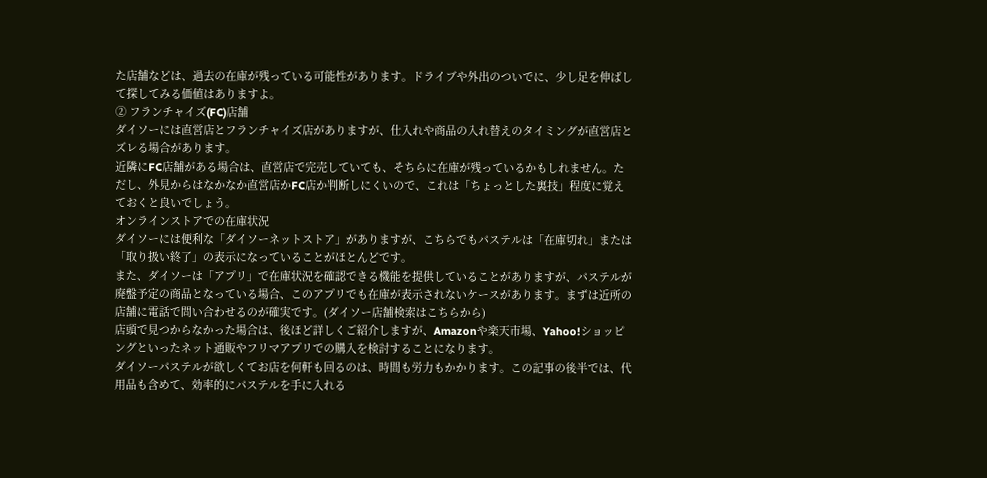た店舗などは、過去の在庫が残っている可能性があります。ドライブや外出のついでに、少し足を伸ばして探してみる価値はありますよ。
② フランチャイズ(FC)店舗
ダイソーには直営店とフランチャイズ店がありますが、仕入れや商品の入れ替えのタイミングが直営店とズレる場合があります。
近隣にFC店舗がある場合は、直営店で完売していても、そちらに在庫が残っているかもしれません。ただし、外見からはなかなか直営店かFC店か判断しにくいので、これは「ちょっとした裏技」程度に覚えておくと良いでしょう。
オンラインストアでの在庫状況
ダイソーには便利な「ダイソーネットストア」がありますが、こちらでもパステルは「在庫切れ」または「取り扱い終了」の表示になっていることがほとんどです。
また、ダイソーは「アプリ」で在庫状況を確認できる機能を提供していることがありますが、パステルが廃盤予定の商品となっている場合、このアプリでも在庫が表示されないケースがあります。まずは近所の店舗に電話で問い合わせるのが確実です。(ダイソー店舗検索はこちらから)
店頭で見つからなかった場合は、後ほど詳しくご紹介しますが、Amazonや楽天市場、Yahoo!ショッピングといったネット通販やフリマアプリでの購入を検討することになります。
ダイソーパステルが欲しくてお店を何軒も回るのは、時間も労力もかかります。この記事の後半では、代用品も含めて、効率的にパステルを手に入れる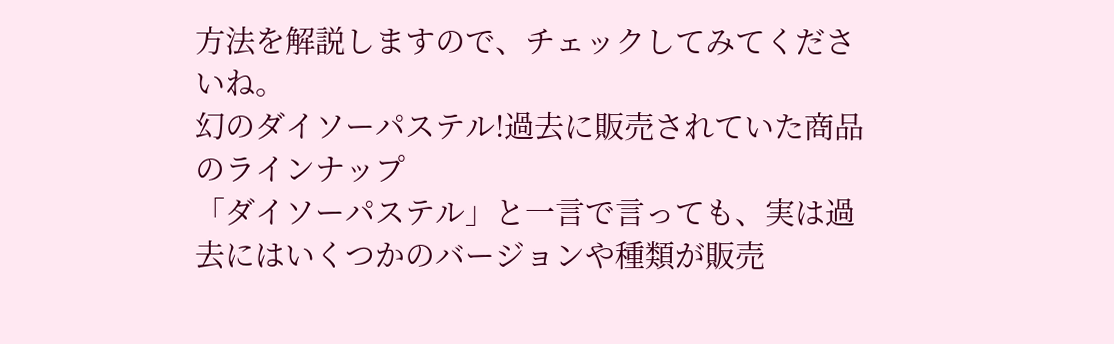方法を解説しますので、チェックしてみてくださいね。
幻のダイソーパステル!過去に販売されていた商品のラインナップ
「ダイソーパステル」と一言で言っても、実は過去にはいくつかのバージョンや種類が販売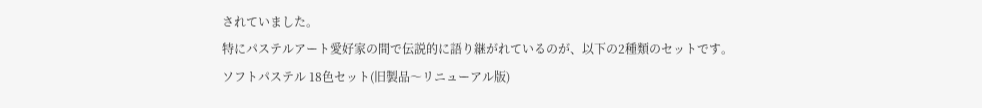されていました。
特にパステルアート愛好家の間で伝説的に語り継がれているのが、以下の2種類のセットです。
ソフトパステル 18色セット(旧製品〜リニューアル版)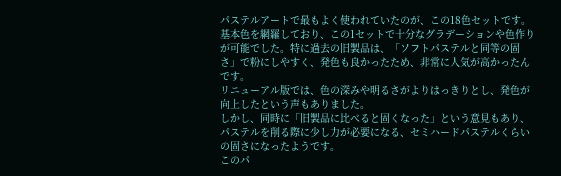パステルアートで最もよく使われていたのが、この18色セットです。
基本色を網羅しており、この1セットで十分なグラデーションや色作りが可能でした。特に過去の旧製品は、「ソフトパステルと同等の固さ」で粉にしやすく、発色も良かったため、非常に人気が高かったんです。
リニューアル版では、色の深みや明るさがよりはっきりとし、発色が向上したという声もありました。
しかし、同時に「旧製品に比べると固くなった」という意見もあり、パステルを削る際に少し力が必要になる、セミハードパステルくらいの固さになったようです。
このパ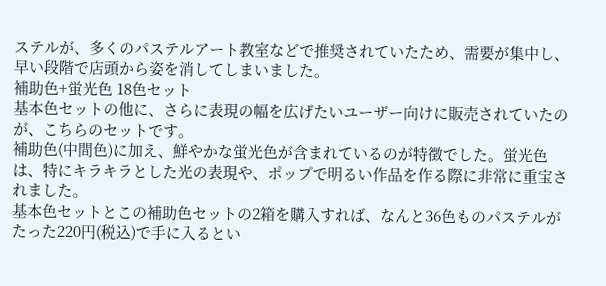ステルが、多くのパステルアート教室などで推奨されていたため、需要が集中し、早い段階で店頭から姿を消してしまいました。
補助色+蛍光色 18色セット
基本色セットの他に、さらに表現の幅を広げたいユーザー向けに販売されていたのが、こちらのセットです。
補助色(中間色)に加え、鮮やかな蛍光色が含まれているのが特徴でした。蛍光色は、特にキラキラとした光の表現や、ポップで明るい作品を作る際に非常に重宝されました。
基本色セットとこの補助色セットの2箱を購入すれば、なんと36色ものパステルがたった220円(税込)で手に入るとい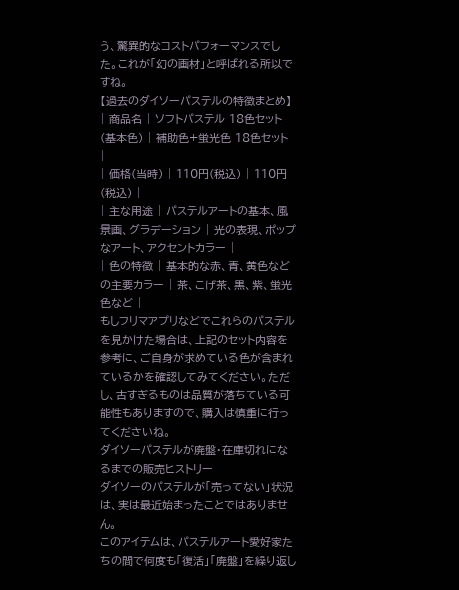う、驚異的なコストパフォーマンスでした。これが「幻の画材」と呼ばれる所以ですね。
【過去のダイソーパステルの特徴まとめ】
| 商品名 | ソフトパステル 18色セット(基本色) | 補助色+蛍光色 18色セット |
| 価格(当時) | 110円(税込) | 110円(税込) |
| 主な用途 | パステルアートの基本、風景画、グラデーション | 光の表現、ポップなアート、アクセントカラー |
| 色の特徴 | 基本的な赤、青、黄色などの主要カラー | 茶、こげ茶、黒、紫、蛍光色など |
もしフリマアプリなどでこれらのパステルを見かけた場合は、上記のセット内容を参考に、ご自身が求めている色が含まれているかを確認してみてください。ただし、古すぎるものは品質が落ちている可能性もありますので、購入は慎重に行ってくださいね。
ダイソーパステルが廃盤・在庫切れになるまでの販売ヒストリー
ダイソーのパステルが「売ってない」状況は、実は最近始まったことではありません。
このアイテムは、パステルアート愛好家たちの間で何度も「復活」「廃盤」を繰り返し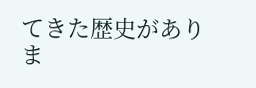てきた歴史がありま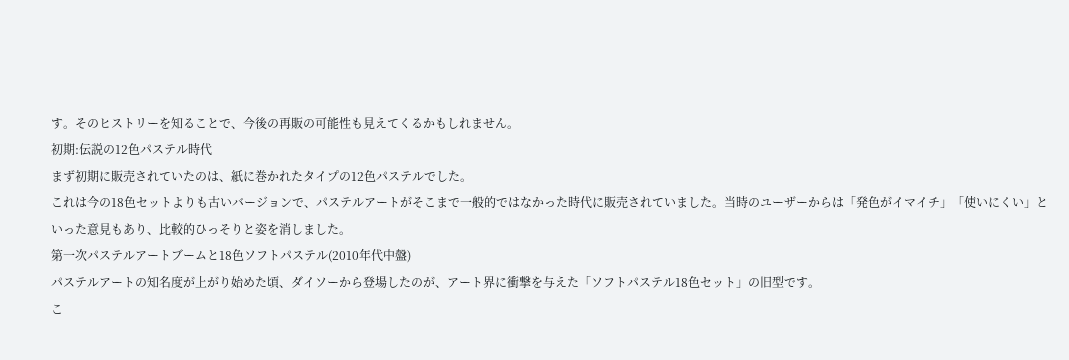す。そのヒストリーを知ることで、今後の再販の可能性も見えてくるかもしれません。
初期:伝説の12色パステル時代
まず初期に販売されていたのは、紙に巻かれたタイプの12色パステルでした。
これは今の18色セットよりも古いバージョンで、パステルアートがそこまで一般的ではなかった時代に販売されていました。当時のユーザーからは「発色がイマイチ」「使いにくい」といった意見もあり、比較的ひっそりと姿を消しました。
第一次パステルアートブームと18色ソフトパステル(2010年代中盤)
パステルアートの知名度が上がり始めた頃、ダイソーから登場したのが、アート界に衝撃を与えた「ソフトパステル18色セット」の旧型です。
こ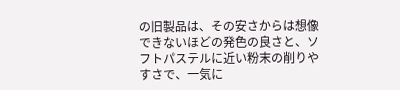の旧製品は、その安さからは想像できないほどの発色の良さと、ソフトパステルに近い粉末の削りやすさで、一気に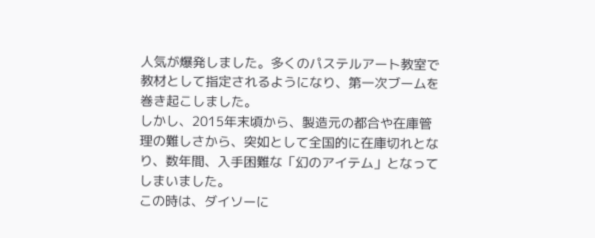人気が爆発しました。多くのパステルアート教室で教材として指定されるようになり、第一次ブームを巻き起こしました。
しかし、2015年末頃から、製造元の都合や在庫管理の難しさから、突如として全国的に在庫切れとなり、数年間、入手困難な「幻のアイテム」となってしまいました。
この時は、ダイソーに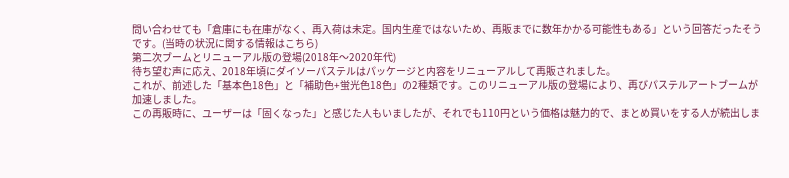問い合わせても「倉庫にも在庫がなく、再入荷は未定。国内生産ではないため、再販までに数年かかる可能性もある」という回答だったそうです。(当時の状況に関する情報はこちら)
第二次ブームとリニューアル版の登場(2018年〜2020年代)
待ち望む声に応え、2018年頃にダイソーパステルはパッケージと内容をリニューアルして再販されました。
これが、前述した「基本色18色」と「補助色+蛍光色18色」の2種類です。このリニューアル版の登場により、再びパステルアートブームが加速しました。
この再販時に、ユーザーは「固くなった」と感じた人もいましたが、それでも110円という価格は魅力的で、まとめ買いをする人が続出しま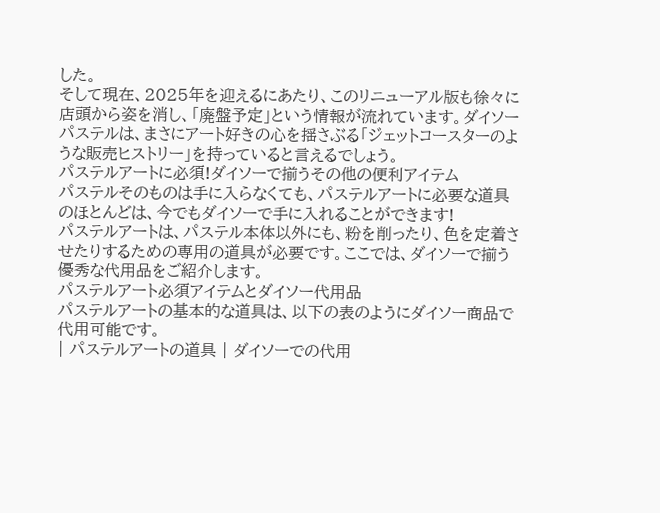した。
そして現在、2025年を迎えるにあたり、このリニューアル版も徐々に店頭から姿を消し、「廃盤予定」という情報が流れています。ダイソーパステルは、まさにアート好きの心を揺さぶる「ジェットコースターのような販売ヒストリー」を持っていると言えるでしょう。
パステルアートに必須!ダイソーで揃うその他の便利アイテム
パステルそのものは手に入らなくても、パステルアートに必要な道具のほとんどは、今でもダイソーで手に入れることができます!
パステルアートは、パステル本体以外にも、粉を削ったり、色を定着させたりするための専用の道具が必要です。ここでは、ダイソーで揃う優秀な代用品をご紹介します。
パステルアート必須アイテムとダイソー代用品
パステルアートの基本的な道具は、以下の表のようにダイソー商品で代用可能です。
| パステルアートの道具 | ダイソーでの代用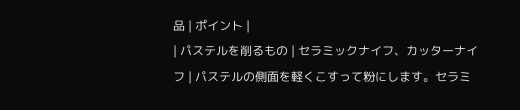品 | ポイント |
| パステルを削るもの | セラミックナイフ、カッターナイフ | パステルの側面を軽くこすって粉にします。セラミ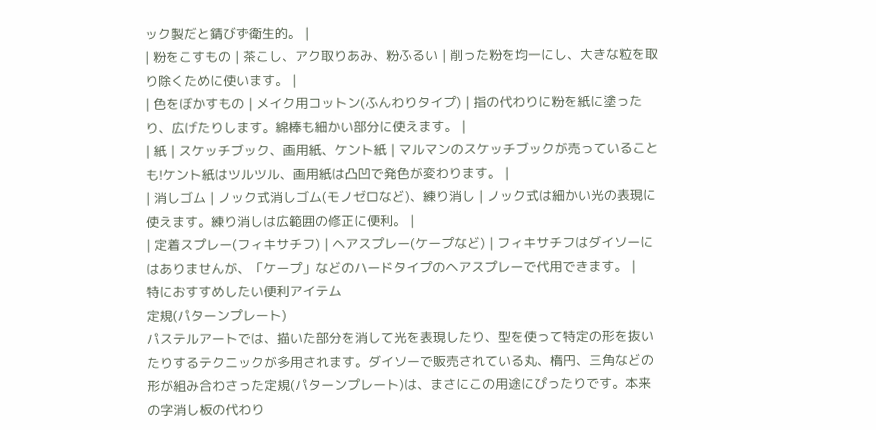ック製だと錆びず衛生的。 |
| 粉をこすもの | 茶こし、アク取りあみ、粉ふるい | 削った粉を均一にし、大きな粒を取り除くために使います。 |
| 色をぼかすもの | メイク用コットン(ふんわりタイプ) | 指の代わりに粉を紙に塗ったり、広げたりします。綿棒も細かい部分に使えます。 |
| 紙 | スケッチブック、画用紙、ケント紙 | マルマンのスケッチブックが売っていることも!ケント紙はツルツル、画用紙は凸凹で発色が変わります。 |
| 消しゴム | ノック式消しゴム(モノゼロなど)、練り消し | ノック式は細かい光の表現に使えます。練り消しは広範囲の修正に便利。 |
| 定着スプレー(フィキサチフ) | ヘアスプレー(ケープなど) | フィキサチフはダイソーにはありませんが、「ケープ」などのハードタイプのヘアスプレーで代用できます。 |
特におすすめしたい便利アイテム
定規(パターンプレート)
パステルアートでは、描いた部分を消して光を表現したり、型を使って特定の形を抜いたりするテクニックが多用されます。ダイソーで販売されている丸、楕円、三角などの形が組み合わさった定規(パターンプレート)は、まさにこの用途にぴったりです。本来の字消し板の代わり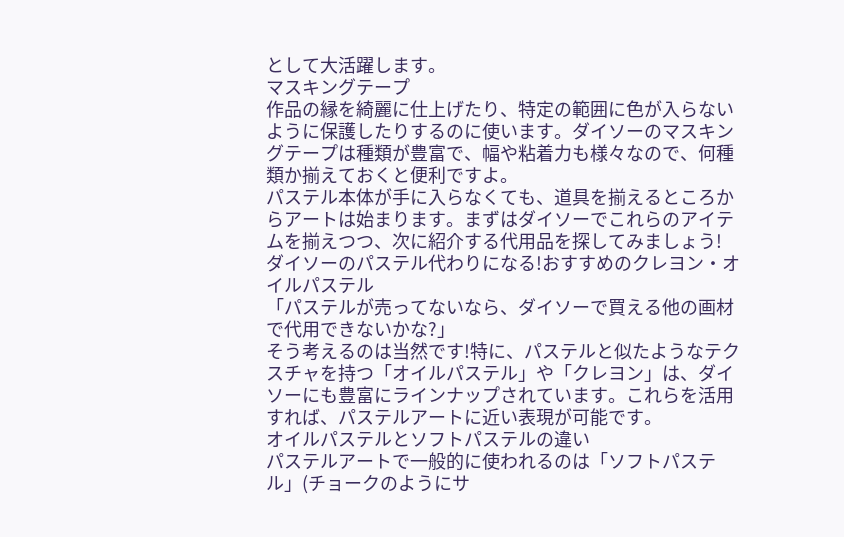として大活躍します。
マスキングテープ
作品の縁を綺麗に仕上げたり、特定の範囲に色が入らないように保護したりするのに使います。ダイソーのマスキングテープは種類が豊富で、幅や粘着力も様々なので、何種類か揃えておくと便利ですよ。
パステル本体が手に入らなくても、道具を揃えるところからアートは始まります。まずはダイソーでこれらのアイテムを揃えつつ、次に紹介する代用品を探してみましょう!
ダイソーのパステル代わりになる!おすすめのクレヨン・オイルパステル
「パステルが売ってないなら、ダイソーで買える他の画材で代用できないかな?」
そう考えるのは当然です!特に、パステルと似たようなテクスチャを持つ「オイルパステル」や「クレヨン」は、ダイソーにも豊富にラインナップされています。これらを活用すれば、パステルアートに近い表現が可能です。
オイルパステルとソフトパステルの違い
パステルアートで一般的に使われるのは「ソフトパステル」(チョークのようにサ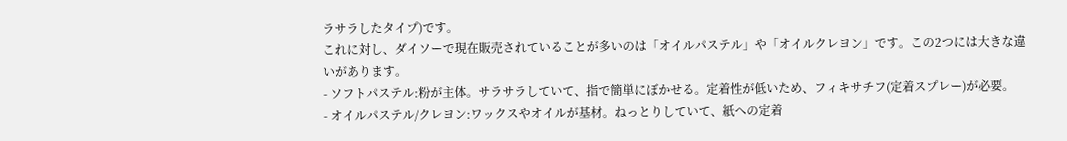ラサラしたタイプ)です。
これに対し、ダイソーで現在販売されていることが多いのは「オイルパステル」や「オイルクレヨン」です。この2つには大きな違いがあります。
- ソフトパステル:粉が主体。サラサラしていて、指で簡単にぼかせる。定着性が低いため、フィキサチフ(定着スプレー)が必要。
- オイルパステル/クレヨン:ワックスやオイルが基材。ねっとりしていて、紙への定着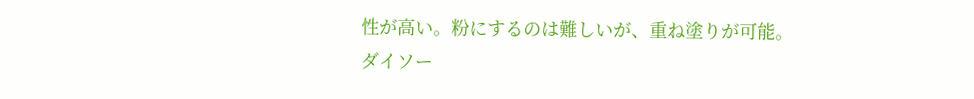性が高い。粉にするのは難しいが、重ね塗りが可能。
ダイソー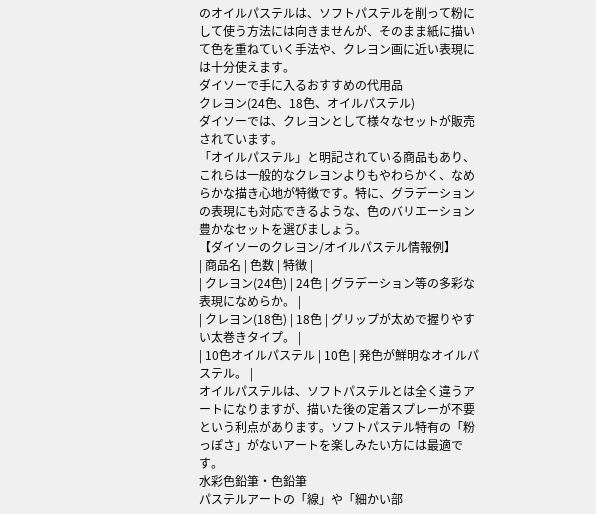のオイルパステルは、ソフトパステルを削って粉にして使う方法には向きませんが、そのまま紙に描いて色を重ねていく手法や、クレヨン画に近い表現には十分使えます。
ダイソーで手に入るおすすめの代用品
クレヨン(24色、18色、オイルパステル)
ダイソーでは、クレヨンとして様々なセットが販売されています。
「オイルパステル」と明記されている商品もあり、これらは一般的なクレヨンよりもやわらかく、なめらかな描き心地が特徴です。特に、グラデーションの表現にも対応できるような、色のバリエーション豊かなセットを選びましょう。
【ダイソーのクレヨン/オイルパステル情報例】
| 商品名 | 色数 | 特徴 |
| クレヨン(24色) | 24色 | グラデーション等の多彩な表現になめらか。 |
| クレヨン(18色) | 18色 | グリップが太めで握りやすい太巻きタイプ。 |
| 10色オイルパステル | 10色 | 発色が鮮明なオイルパステル。 |
オイルパステルは、ソフトパステルとは全く違うアートになりますが、描いた後の定着スプレーが不要という利点があります。ソフトパステル特有の「粉っぽさ」がないアートを楽しみたい方には最適です。
水彩色鉛筆・色鉛筆
パステルアートの「線」や「細かい部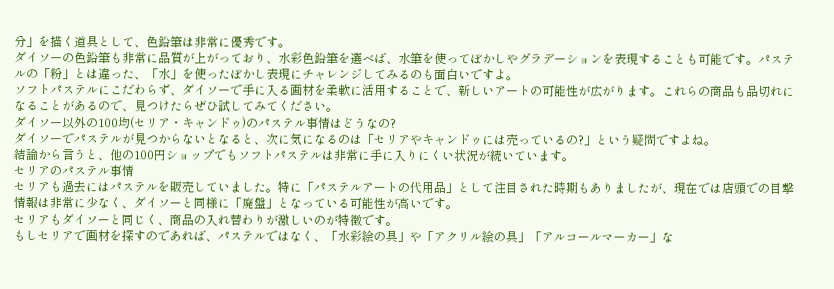分」を描く道具として、色鉛筆は非常に優秀です。
ダイソーの色鉛筆も非常に品質が上がっており、水彩色鉛筆を選べば、水筆を使ってぼかしやグラデーションを表現することも可能です。パステルの「粉」とは違った、「水」を使ったぼかし表現にチャレンジしてみるのも面白いですよ。
ソフトパステルにこだわらず、ダイソーで手に入る画材を柔軟に活用することで、新しいアートの可能性が広がります。これらの商品も品切れになることがあるので、見つけたらぜひ試してみてください。
ダイソー以外の100均(セリア・キャンドゥ)のパステル事情はどうなの?
ダイソーでパステルが見つからないとなると、次に気になるのは「セリアやキャンドゥには売っているの?」という疑問ですよね。
結論から言うと、他の100円ショップでもソフトパステルは非常に手に入りにくい状況が続いています。
セリアのパステル事情
セリアも過去にはパステルを販売していました。特に「パステルアートの代用品」として注目された時期もありましたが、現在では店頭での目撃情報は非常に少なく、ダイソーと同様に「廃盤」となっている可能性が高いです。
セリアもダイソーと同じく、商品の入れ替わりが激しいのが特徴です。
もしセリアで画材を探すのであれば、パステルではなく、「水彩絵の具」や「アクリル絵の具」「アルコールマーカー」な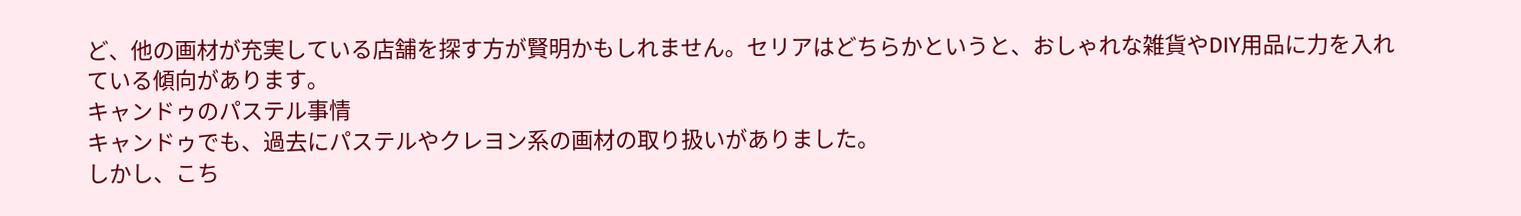ど、他の画材が充実している店舗を探す方が賢明かもしれません。セリアはどちらかというと、おしゃれな雑貨やDIY用品に力を入れている傾向があります。
キャンドゥのパステル事情
キャンドゥでも、過去にパステルやクレヨン系の画材の取り扱いがありました。
しかし、こち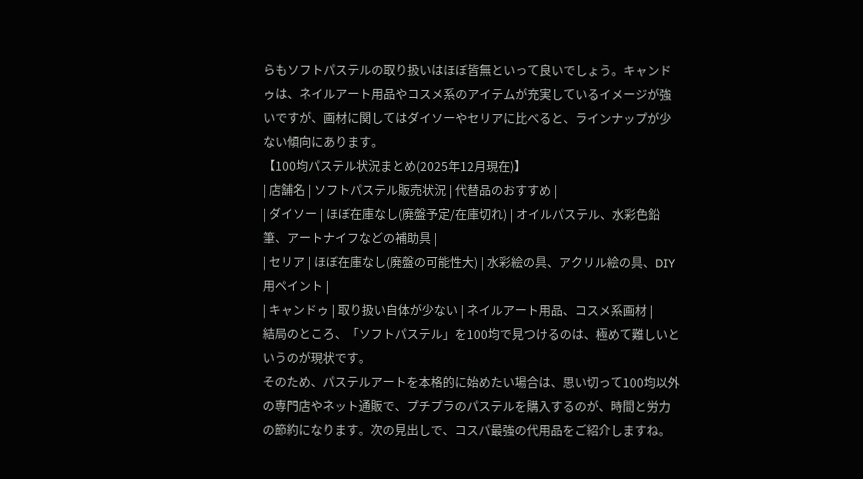らもソフトパステルの取り扱いはほぼ皆無といって良いでしょう。キャンドゥは、ネイルアート用品やコスメ系のアイテムが充実しているイメージが強いですが、画材に関してはダイソーやセリアに比べると、ラインナップが少ない傾向にあります。
【100均パステル状況まとめ(2025年12月現在)】
| 店舗名 | ソフトパステル販売状況 | 代替品のおすすめ |
| ダイソー | ほぼ在庫なし(廃盤予定/在庫切れ) | オイルパステル、水彩色鉛筆、アートナイフなどの補助具 |
| セリア | ほぼ在庫なし(廃盤の可能性大) | 水彩絵の具、アクリル絵の具、DIY用ペイント |
| キャンドゥ | 取り扱い自体が少ない | ネイルアート用品、コスメ系画材 |
結局のところ、「ソフトパステル」を100均で見つけるのは、極めて難しいというのが現状です。
そのため、パステルアートを本格的に始めたい場合は、思い切って100均以外の専門店やネット通販で、プチプラのパステルを購入するのが、時間と労力の節約になります。次の見出しで、コスパ最強の代用品をご紹介しますね。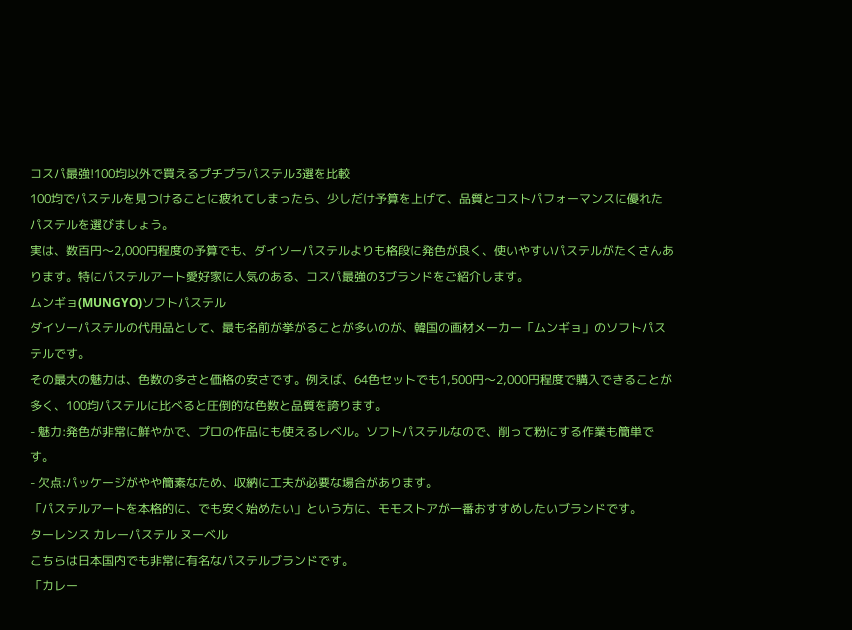コスパ最強!100均以外で買えるプチプラパステル3選を比較
100均でパステルを見つけることに疲れてしまったら、少しだけ予算を上げて、品質とコストパフォーマンスに優れたパステルを選びましょう。
実は、数百円〜2,000円程度の予算でも、ダイソーパステルよりも格段に発色が良く、使いやすいパステルがたくさんあります。特にパステルアート愛好家に人気のある、コスパ最強の3ブランドをご紹介します。
ムンギョ(MUNGYO)ソフトパステル
ダイソーパステルの代用品として、最も名前が挙がることが多いのが、韓国の画材メーカー「ムンギョ」のソフトパステルです。
その最大の魅力は、色数の多さと価格の安さです。例えば、64色セットでも1,500円〜2,000円程度で購入できることが多く、100均パステルに比べると圧倒的な色数と品質を誇ります。
- 魅力:発色が非常に鮮やかで、プロの作品にも使えるレベル。ソフトパステルなので、削って粉にする作業も簡単です。
- 欠点:パッケージがやや簡素なため、収納に工夫が必要な場合があります。
「パステルアートを本格的に、でも安く始めたい」という方に、モモストアが一番おすすめしたいブランドです。
ターレンス カレーパステル ヌーベル
こちらは日本国内でも非常に有名なパステルブランドです。
「カレー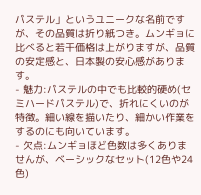パステル」というユニークな名前ですが、その品質は折り紙つき。ムンギョに比べると若干価格は上がりますが、品質の安定感と、日本製の安心感があります。
- 魅力:パステルの中でも比較的硬め(セミハードパステル)で、折れにくいのが特徴。細い線を描いたり、細かい作業をするのにも向いています。
- 欠点:ムンギョほど色数は多くありませんが、ベーシックなセット(12色や24色)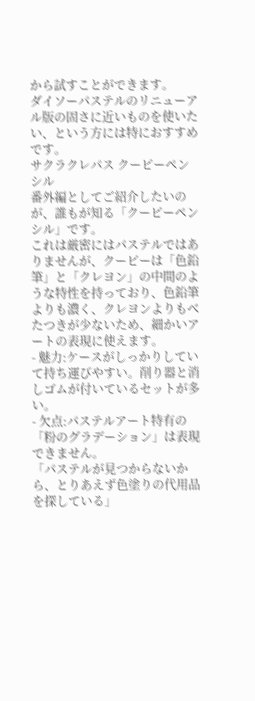から試すことができます。
ダイソーパステルのリニューアル版の固さに近いものを使いたい、という方には特におすすめです。
サクラクレパス クーピーペンシル
番外編としてご紹介したいのが、誰もが知る「クーピーペンシル」です。
これは厳密にはパステルではありませんが、クーピーは「色鉛筆」と「クレヨン」の中間のような特性を持っており、色鉛筆よりも濃く、クレヨンよりもべたつきが少ないため、細かいアートの表現に使えます。
- 魅力:ケースがしっかりしていて持ち運びやすい。削り器と消しゴムが付いているセットが多い。
- 欠点:パステルアート特有の「粉のグラデーション」は表現できません。
「パステルが見つからないから、とりあえず色塗りの代用品を探している」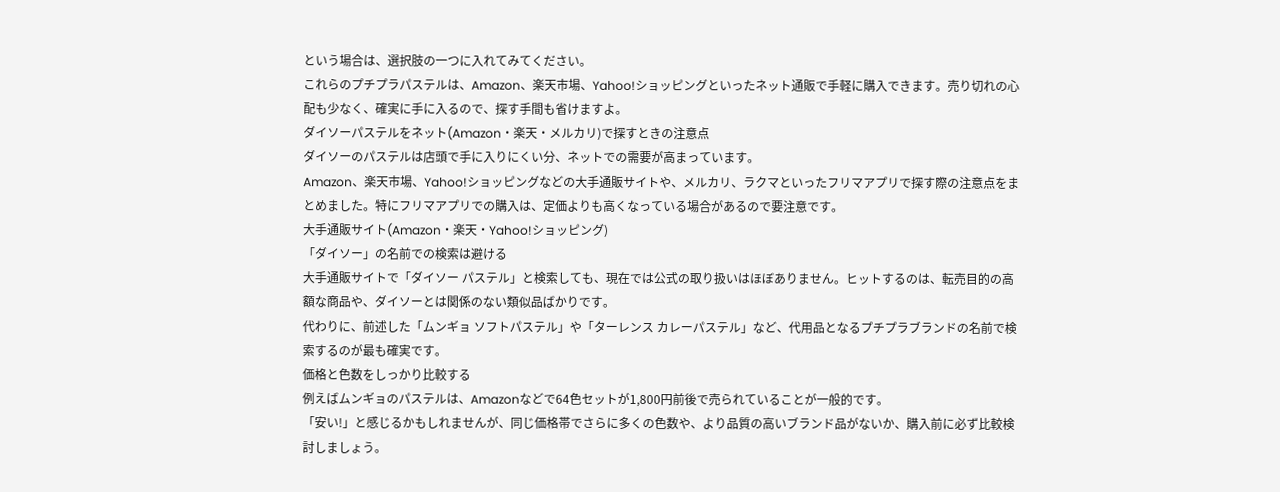という場合は、選択肢の一つに入れてみてください。
これらのプチプラパステルは、Amazon、楽天市場、Yahoo!ショッピングといったネット通販で手軽に購入できます。売り切れの心配も少なく、確実に手に入るので、探す手間も省けますよ。
ダイソーパステルをネット(Amazon・楽天・メルカリ)で探すときの注意点
ダイソーのパステルは店頭で手に入りにくい分、ネットでの需要が高まっています。
Amazon、楽天市場、Yahoo!ショッピングなどの大手通販サイトや、メルカリ、ラクマといったフリマアプリで探す際の注意点をまとめました。特にフリマアプリでの購入は、定価よりも高くなっている場合があるので要注意です。
大手通販サイト(Amazon・楽天・Yahoo!ショッピング)
「ダイソー」の名前での検索は避ける
大手通販サイトで「ダイソー パステル」と検索しても、現在では公式の取り扱いはほぼありません。ヒットするのは、転売目的の高額な商品や、ダイソーとは関係のない類似品ばかりです。
代わりに、前述した「ムンギョ ソフトパステル」や「ターレンス カレーパステル」など、代用品となるプチプラブランドの名前で検索するのが最も確実です。
価格と色数をしっかり比較する
例えばムンギョのパステルは、Amazonなどで64色セットが1,800円前後で売られていることが一般的です。
「安い!」と感じるかもしれませんが、同じ価格帯でさらに多くの色数や、より品質の高いブランド品がないか、購入前に必ず比較検討しましょう。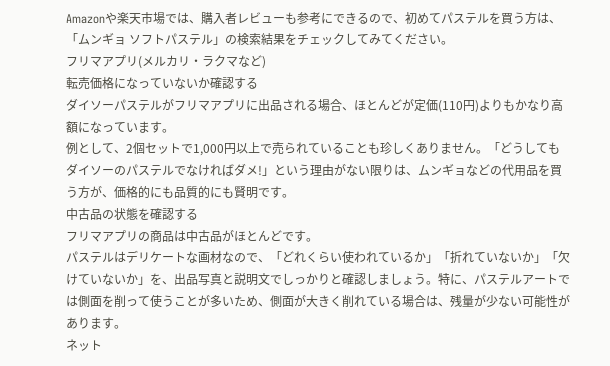Amazonや楽天市場では、購入者レビューも参考にできるので、初めてパステルを買う方は、「ムンギョ ソフトパステル」の検索結果をチェックしてみてください。
フリマアプリ(メルカリ・ラクマなど)
転売価格になっていないか確認する
ダイソーパステルがフリマアプリに出品される場合、ほとんどが定価(110円)よりもかなり高額になっています。
例として、2個セットで1,000円以上で売られていることも珍しくありません。「どうしてもダイソーのパステルでなければダメ!」という理由がない限りは、ムンギョなどの代用品を買う方が、価格的にも品質的にも賢明です。
中古品の状態を確認する
フリマアプリの商品は中古品がほとんどです。
パステルはデリケートな画材なので、「どれくらい使われているか」「折れていないか」「欠けていないか」を、出品写真と説明文でしっかりと確認しましょう。特に、パステルアートでは側面を削って使うことが多いため、側面が大きく削れている場合は、残量が少ない可能性があります。
ネット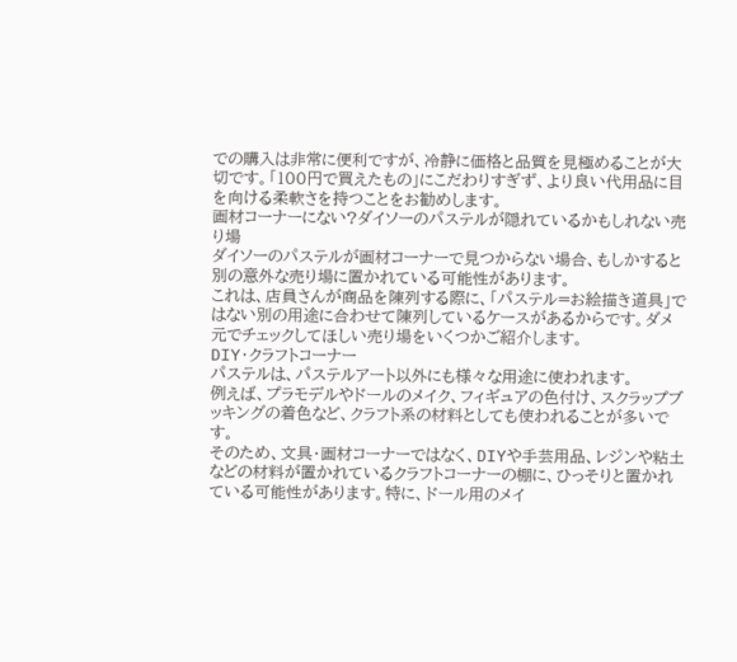での購入は非常に便利ですが、冷静に価格と品質を見極めることが大切です。「100円で買えたもの」にこだわりすぎず、より良い代用品に目を向ける柔軟さを持つことをお勧めします。
画材コーナーにない?ダイソーのパステルが隠れているかもしれない売り場
ダイソーのパステルが画材コーナーで見つからない場合、もしかすると別の意外な売り場に置かれている可能性があります。
これは、店員さんが商品を陳列する際に、「パステル=お絵描き道具」ではない別の用途に合わせて陳列しているケースがあるからです。ダメ元でチェックしてほしい売り場をいくつかご紹介します。
DIY・クラフトコーナー
パステルは、パステルアート以外にも様々な用途に使われます。
例えば、プラモデルやドールのメイク、フィギュアの色付け、スクラップブッキングの着色など、クラフト系の材料としても使われることが多いです。
そのため、文具・画材コーナーではなく、DIYや手芸用品、レジンや粘土などの材料が置かれているクラフトコーナーの棚に、ひっそりと置かれている可能性があります。特に、ドール用のメイ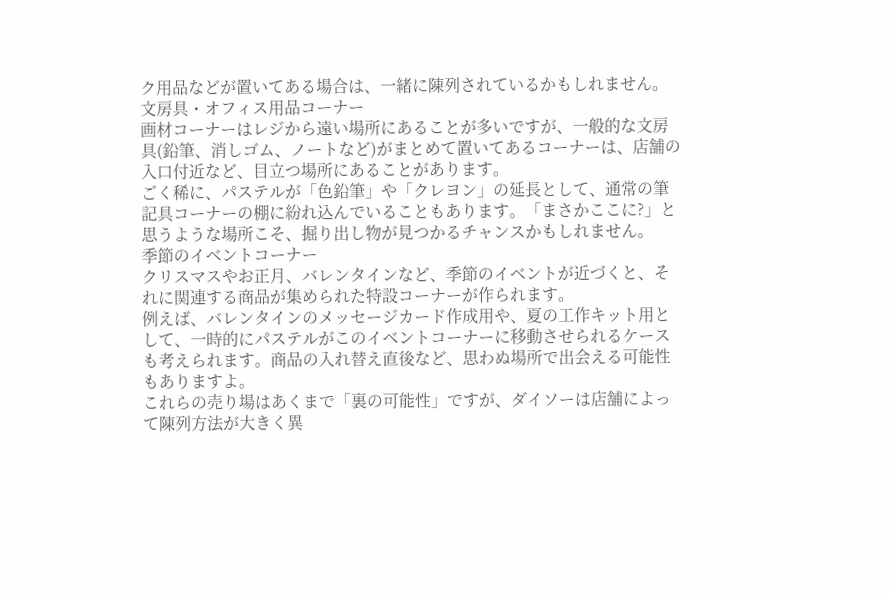ク用品などが置いてある場合は、一緒に陳列されているかもしれません。
文房具・オフィス用品コーナー
画材コーナーはレジから遠い場所にあることが多いですが、一般的な文房具(鉛筆、消しゴム、ノートなど)がまとめて置いてあるコーナーは、店舗の入口付近など、目立つ場所にあることがあります。
ごく稀に、パステルが「色鉛筆」や「クレヨン」の延長として、通常の筆記具コーナーの棚に紛れ込んでいることもあります。「まさかここに?」と思うような場所こそ、掘り出し物が見つかるチャンスかもしれません。
季節のイベントコーナー
クリスマスやお正月、バレンタインなど、季節のイベントが近づくと、それに関連する商品が集められた特設コーナーが作られます。
例えば、バレンタインのメッセージカード作成用や、夏の工作キット用として、一時的にパステルがこのイベントコーナーに移動させられるケースも考えられます。商品の入れ替え直後など、思わぬ場所で出会える可能性もありますよ。
これらの売り場はあくまで「裏の可能性」ですが、ダイソーは店舗によって陳列方法が大きく異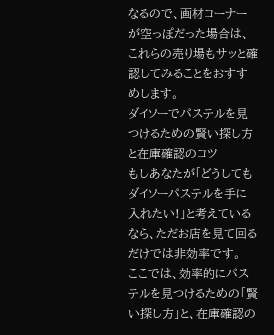なるので、画材コーナーが空っぽだった場合は、これらの売り場もサッと確認してみることをおすすめします。
ダイソーでパステルを見つけるための賢い探し方と在庫確認のコツ
もしあなたが「どうしてもダイソーパステルを手に入れたい!」と考えているなら、ただお店を見て回るだけでは非効率です。
ここでは、効率的にパステルを見つけるための「賢い探し方」と、在庫確認の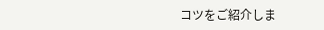コツをご紹介しま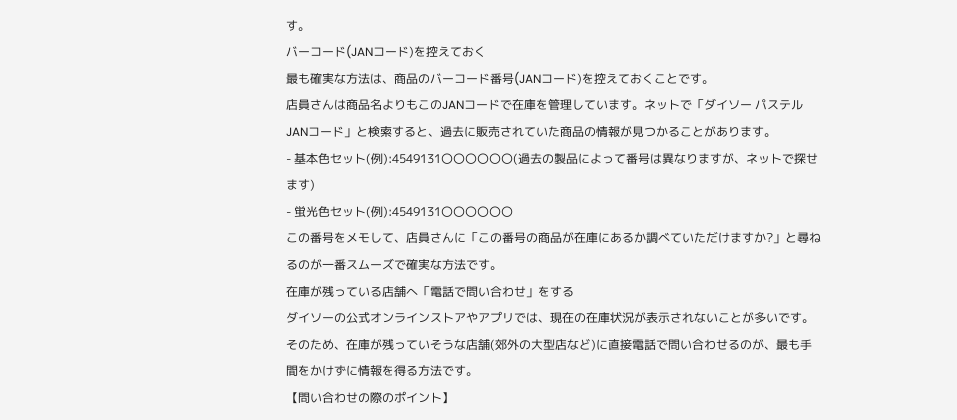す。
バーコード(JANコード)を控えておく
最も確実な方法は、商品のバーコード番号(JANコード)を控えておくことです。
店員さんは商品名よりもこのJANコードで在庫を管理しています。ネットで「ダイソー パステル JANコード」と検索すると、過去に販売されていた商品の情報が見つかることがあります。
- 基本色セット(例):4549131〇〇〇〇〇〇(過去の製品によって番号は異なりますが、ネットで探せます)
- 蛍光色セット(例):4549131〇〇〇〇〇〇
この番号をメモして、店員さんに「この番号の商品が在庫にあるか調べていただけますか?」と尋ねるのが一番スムーズで確実な方法です。
在庫が残っている店舗へ「電話で問い合わせ」をする
ダイソーの公式オンラインストアやアプリでは、現在の在庫状況が表示されないことが多いです。
そのため、在庫が残っていそうな店舗(郊外の大型店など)に直接電話で問い合わせるのが、最も手間をかけずに情報を得る方法です。
【問い合わせの際のポイント】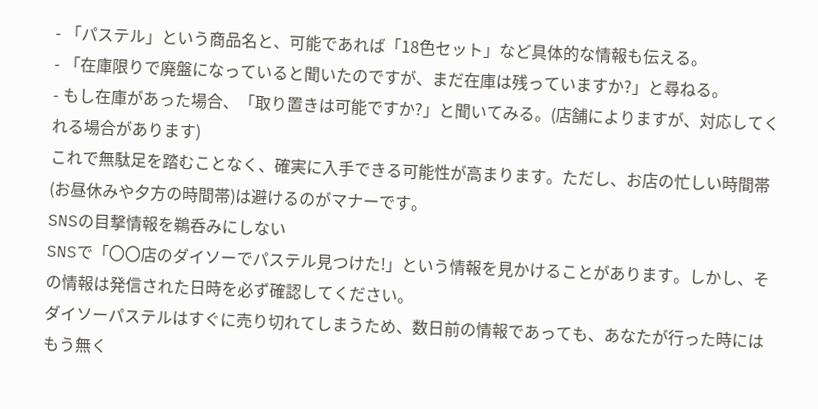- 「パステル」という商品名と、可能であれば「18色セット」など具体的な情報も伝える。
- 「在庫限りで廃盤になっていると聞いたのですが、まだ在庫は残っていますか?」と尋ねる。
- もし在庫があった場合、「取り置きは可能ですか?」と聞いてみる。(店舗によりますが、対応してくれる場合があります)
これで無駄足を踏むことなく、確実に入手できる可能性が高まります。ただし、お店の忙しい時間帯(お昼休みや夕方の時間帯)は避けるのがマナーです。
SNSの目撃情報を鵜呑みにしない
SNSで「〇〇店のダイソーでパステル見つけた!」という情報を見かけることがあります。しかし、その情報は発信された日時を必ず確認してください。
ダイソーパステルはすぐに売り切れてしまうため、数日前の情報であっても、あなたが行った時にはもう無く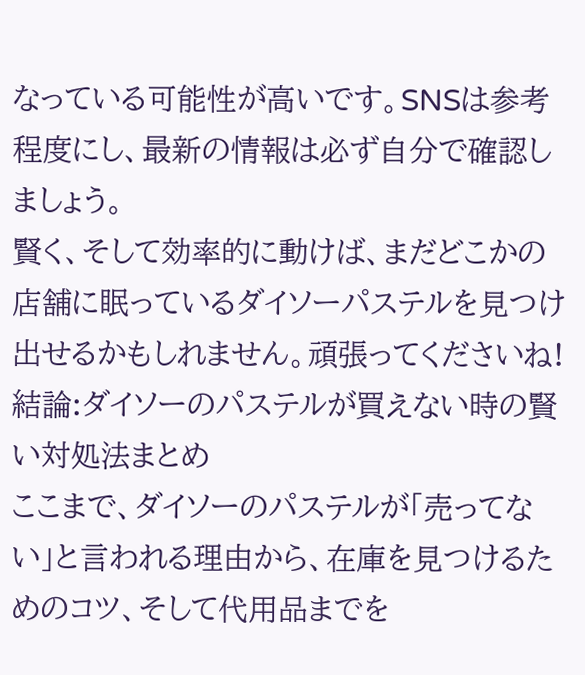なっている可能性が高いです。SNSは参考程度にし、最新の情報は必ず自分で確認しましょう。
賢く、そして効率的に動けば、まだどこかの店舗に眠っているダイソーパステルを見つけ出せるかもしれません。頑張ってくださいね!
結論:ダイソーのパステルが買えない時の賢い対処法まとめ
ここまで、ダイソーのパステルが「売ってない」と言われる理由から、在庫を見つけるためのコツ、そして代用品までを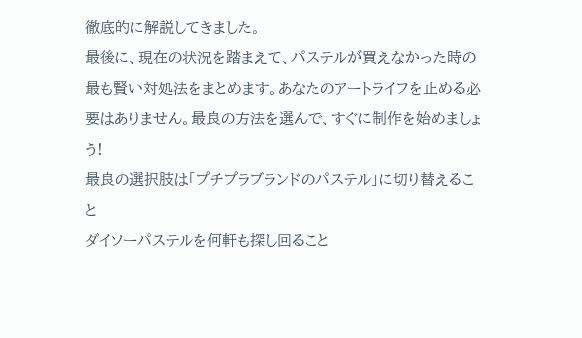徹底的に解説してきました。
最後に、現在の状況を踏まえて、パステルが買えなかった時の最も賢い対処法をまとめます。あなたのアートライフを止める必要はありません。最良の方法を選んで、すぐに制作を始めましょう!
最良の選択肢は「プチプラブランドのパステル」に切り替えること
ダイソーパステルを何軒も探し回ること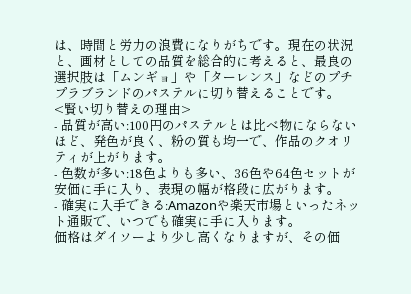は、時間と労力の浪費になりがちです。現在の状況と、画材としての品質を総合的に考えると、最良の選択肢は「ムンギョ」や「ターレンス」などのプチプラブランドのパステルに切り替えることです。
<賢い切り替えの理由>
- 品質が高い:100円のパステルとは比べ物にならないほど、発色が良く、粉の質も均一で、作品のクオリティが上がります。
- 色数が多い:18色よりも多い、36色や64色セットが安価に手に入り、表現の幅が格段に広がります。
- 確実に入手できる:Amazonや楽天市場といったネット通販で、いつでも確実に手に入ります。
価格はダイソーより少し高くなりますが、その価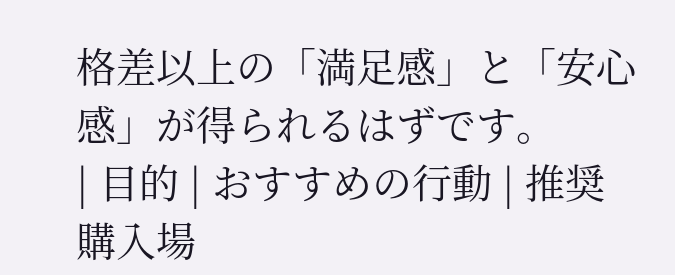格差以上の「満足感」と「安心感」が得られるはずです。
| 目的 | おすすめの行動 | 推奨購入場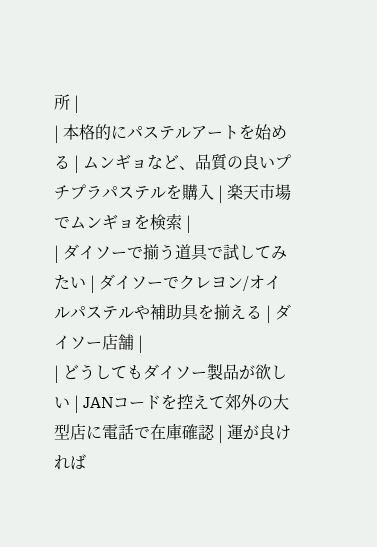所 |
| 本格的にパステルアートを始める | ムンギョなど、品質の良いプチプラパステルを購入 | 楽天市場でムンギョを検索 |
| ダイソーで揃う道具で試してみたい | ダイソーでクレヨン/オイルパステルや補助具を揃える | ダイソー店舗 |
| どうしてもダイソー製品が欲しい | JANコードを控えて郊外の大型店に電話で在庫確認 | 運が良ければ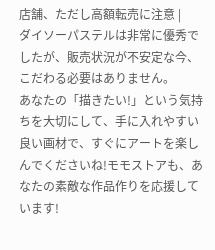店舗、ただし高額転売に注意 |
ダイソーパステルは非常に優秀でしたが、販売状況が不安定な今、こだわる必要はありません。
あなたの「描きたい!」という気持ちを大切にして、手に入れやすい良い画材で、すぐにアートを楽しんでくださいね!モモストアも、あなたの素敵な作品作りを応援しています!